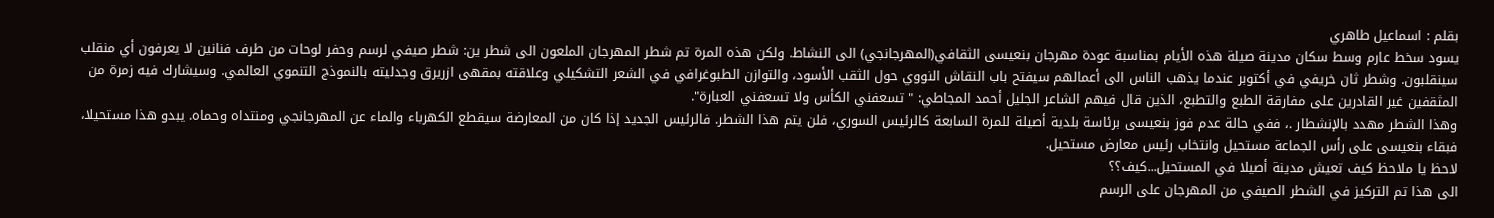بقلم : اسماعيل طاهري
يسود سخط عارم وسط سكان مدينة صيلة هذه الأيام بمناسبة عودة مهرجان بنعيسى الثقافي(المهرجانجي) الى النشاط. ولكن هذه المرة تم شطر المهرجان الملعون الى شطر ين: شطر صيفي لرسم وحفر لوحات من طرف فنانين لا يعرفون أي منقلب سينقلبون. وشطر ثان خريفي في أكتوبر عندما يذهب الناس الى أعمالهم سيفتح باب النقاش النووي حول الثقب الأسود، والتوازن الطبوغرافي في الشعر التشكيلي وعلاقته بمقهى ازريرق وجدليته بالنموذج التنموي العالمي. وسيشارك فيه زمرة من المثقفين غير القادرين على مفارقة الطبع والتطبع، الذين قال فيهم الشاعر الجليل أحمد المجاطي: " تسعفني الكأس ولا تسعفني العبارة".
وهذا الشطر مهدد بالإنشطار .، ففي حالة عدم فوز بنعيسى برئاسة بلدية أصيلة للمرة السابعة كالرئيس السوري، فلن يتم هذا الشطر. فالرئيس الجديد إذا كان من المعارضة سيقطع الكهرباء والماء عن المهرجانجي ومنتداه وحماه. يبدو هذا مستحيلا، فبقاء بنعيسى على رأس الجماعة مستحيل وانتخاب رئيس معارض مستحيل.
لاحظ يا ملاحظ كيف تعيش مدينة أصيلا في المستحيل...كيف؟؟
الى هذا تم التركيز في الشطر الصيفي من المهرجان على الرسم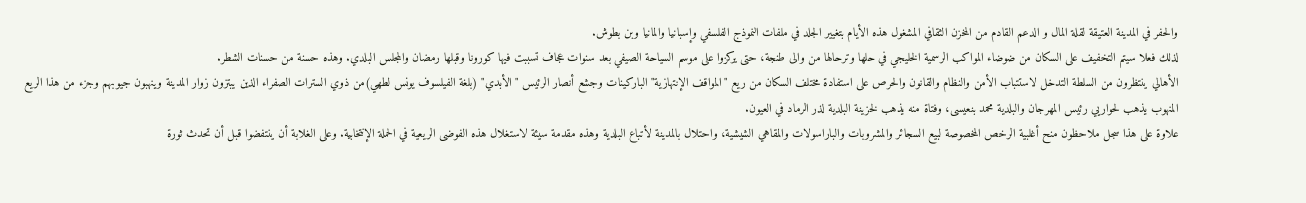والحفر في المدينة العتيقة لقلة المال و الدعم القادم من المخزن الثقافي المشغول هذه الأيام بتغيير الجلد في ملفات النموذج الفلسفي وإسبانيا والمانيا وبن بطوش.
لذلك فعلا سيتم التخفيف على السكان من ضوضاء المواكب الرسمية الخليجي في حلها وترحالها من والى طنجة، حتى يركزوا على موسم السياحة الصيفي بعد سنوات عجاف تسببت فيها كورونا وقبلها رمضان والمجلس البلدي. وهذه حسنة من حسنات الشطر.
الأهالي ينتظرون من السلطة التدخل لاستتباب الأمن والنظام والقانون والحرص على استفادة مختلف السكان من ريع "المواقف الإنتهازية" الباركينات وجشع أنصار الرئيس "الأبدي" (بلغة الفيلسوف يونس لطهي)من ذوي السترات الصفراء الذين يبتزون زوار المدينة وينهبون جيوبهم وجزء من هذا الريع المنهوب يذهب لحواريي رئيس المهرجان والبلدية محمد بنعيسى، وفتاة منه يذهب لخزينة البلدية لذر الرماد في العيون.
علاوة على هذا سجل ملاحظون منح أغلبية الرخص المخصوصة لبيع السجائر والمشروبات والباراسولات والمقاهي الشيشية، واحتلال بالمدينة لأتباع البلدية وهذه مقدمة سيئة لاستغلال هذه الفوضى الريعية في الحملة الإنتخابية. وعلى الغلابة أن ينتفضوا قبل أن تحدث ثورة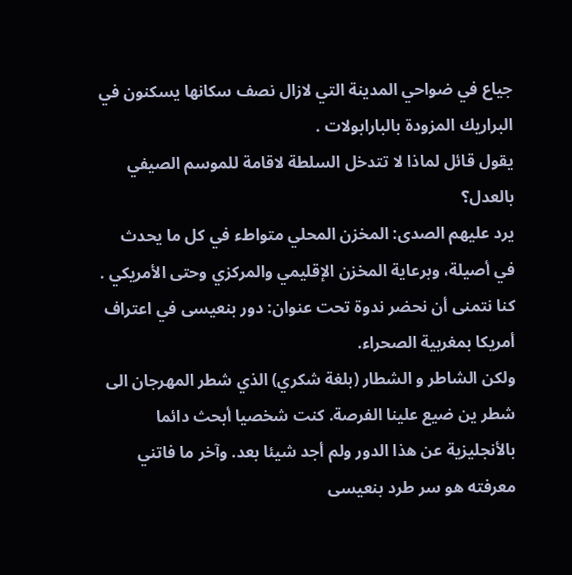جياع في ضواحي المدينة التي لازال نصف سكانها يسكنون في البراريك المزودة بالبارابولات .
يقول قائل لماذا لا تتدخل السلطة لاقامة للموسم الصيفي بالعدل؟
يرد عليهم الصدى: المخزن المحلي متواطء في كل ما يحدث في أصيلة، وبرعاية المخزن الإقليمي والمركزي وحتى الأمريكي .
كنا نتمنى أن نحضر ندوة تحت عنوان: دور بنعيسى في اعتراف أمريكا بمغربية الصحراء.
ولكن الشاطر و الشطار (بلغة شكري) الذي شطر المهرجان الى شطر ين ضيع علينا الفرصة. كنت شخصيا أبحث دائما بالأنجليزية عن هذا الدور ولم أجد شيئا بعد. وآخر ما فاتني معرفته هو سر طرد بنعيسى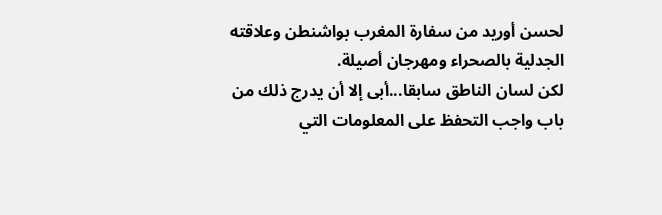لحسن أوريد من سفارة المغرب بواشنطن وعلاقته الجدلية بالصحراء ومهرجان أصيلة.
لكن لسان الناطق سابقا...أبى إلا أن يدرج ذلك من باب واجب التحفظ على المعلومات التي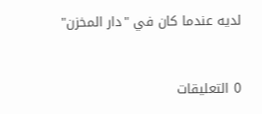لديه عندما كان في "دار المخزن"


0 التعليقات